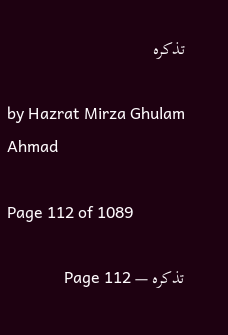تذکرہ

by Hazrat Mirza Ghulam Ahmad

Page 112 of 1089

تذکرہ — Page 112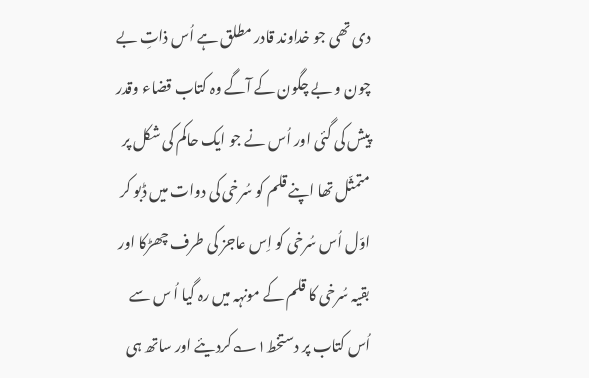دی تھی جو خداوند قادر مطلق ہے اُس ذاتِ بے چون و بے چگون کے آگے وہ کتاب قضاء وقدر پیش کی گئی اور اُس نے جو ایک حاکم کی شکل پر متمثّل تھا اپنے قلم کو سُرخی کی دوات میں ڈبو کر اوّل اُس سُرخی کو اِس عاجز کی طرف چھڑکا اور بقیہ سُرخی کا قلم کے مونہہ میں رہ گیا اُ س سے اُس کتاب پر دستخط۱؎کردیئے اور ساتھ ہی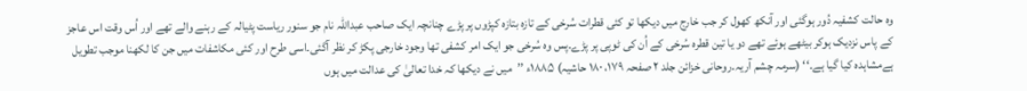وہ حالت کشفیہ دُور ہوگئی اور آنکھ کھول کر جب خارج میں دیکھا تو کئی قطرات سُرخی کے تازہ بتازہ کپڑوں پر پڑے چنانچہ ایک صاحب عبداللہ نام جو سنور ریاست پٹیالہ کے رہنے والے تھے اور اُس وقت اس عاجز کے پاس نزدیک ہوکر بیٹھے ہوئے تھے دو یا تین قطرہ سُرخی کے اُن کی ٹوپی پر پڑے۔پس وہ سُرخی جو ایک امر کشفی تھا وجود خارجی پکڑ کر نظر آگئی۔اسی طرح اور کئی مکاشفات میں جن کا لکھنا موجب تطویل ہےمشاہدہ کیا گیا ہے۔‘‘ (سرمہ چشم آریہ۔روحانی خزائن جلد ۲ صفحہ ۱۷۹، ۱۸۰ حاشیہ) ۱۸۸۵ء ’’میں نے دیکھا کہ خدا تعالیٰ کی عدالت میں ہوں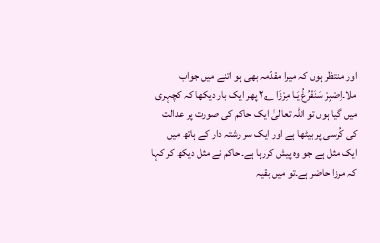اور منتظر ہوں کہ میرا مقدّمہ بھی ہو اتنے میں جواب ملا۔اِصْبِرْ سَنَفْرُغُ یَـا مِرْزَا ؎۲ پھر ایک بار دیکھا کہ کچہری میں گیا ہوں تو اللہ تعالیٰ ایک حاکم کی صورت پر عدالت کی کُرسی پر بیٹھا ہے اور ایک سر رشتہ دار کے ہاتھ میں ایک مثل ہے جو وہ پیش کررہا ہے۔حاکم نے مثل دیکھ کر کہا کہ مرزا حاضر ہے۔تو میں بقیہ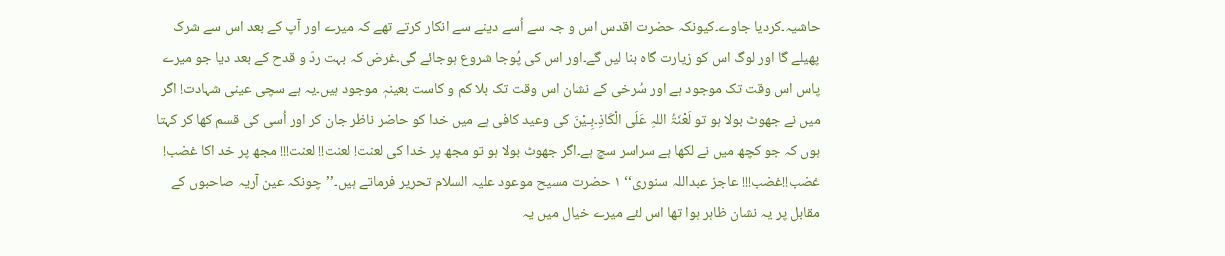حاشیہ۔کردیا جاوے۔کیونکہ حضرت اقدس اس و جہ سے اُسے دینے سے انکار کرتے تھے کہ میرے اور آپ کے بعد اس سے شرک پھیلے گا اور لوگ اس کو زیارت گاہ بنا لیں گے۔اور اس کی پُوجا شروع ہوجائے گی۔غرض کہ بہت ردّ و قدح کے بعد دیا جو میرے پاس اس وقت تک موجود ہے اور سُرخی کے نشان اس وقت تک بلا کم و کاست بعینہٖ موجود ہیں۔یہ ہے سچی عینی شہادت! اگر میں نے جھوٹ بولا ہو تو لَعْنَۃُ اللہِ عَلَی الْکَاذِ۔بِـیْنَ کی وعید کافی ہے میں خدا کو حاضر ناظر جان کر اور اُسی کی قسم کھا کر کہتا ہوں کہ جو کچھ میں نے لکھا ہے سراسر سچ ہے۔اگر جھوٹ بولا ہو تو مجھ پر خدا کی لعنت! لعنت!! لعنت!!! مجھ پر خد اکا غضب! غضب!!غضب!!! عاجز عبداللہ سنوری‘‘ ۱ حضرت مسیح موعود علیہ السلام تحریر فرماتے ہیں۔’’چونکہ عین آریہ صاحبوں کے مقابل پر یہ نشان ظاہر ہوا تھا اس لئے میرے خیال میں یہ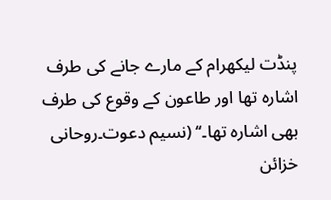پنڈت لیکھرام کے مارے جانے کی طرف اشارہ تھا اور طاعون کے وقوع کی طرف بھی اشارہ تھا۔‘‘ (نسیم دعوت۔روحانی خزائن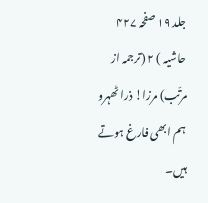جلد ۱۹ صفحہ ۴۲۷ حاشیہ ) ۲ (ترجمہ از مرتّب) مرزا! ذرا ٹھہرو ہم ابھی فارغ ہوتے ہیں۔